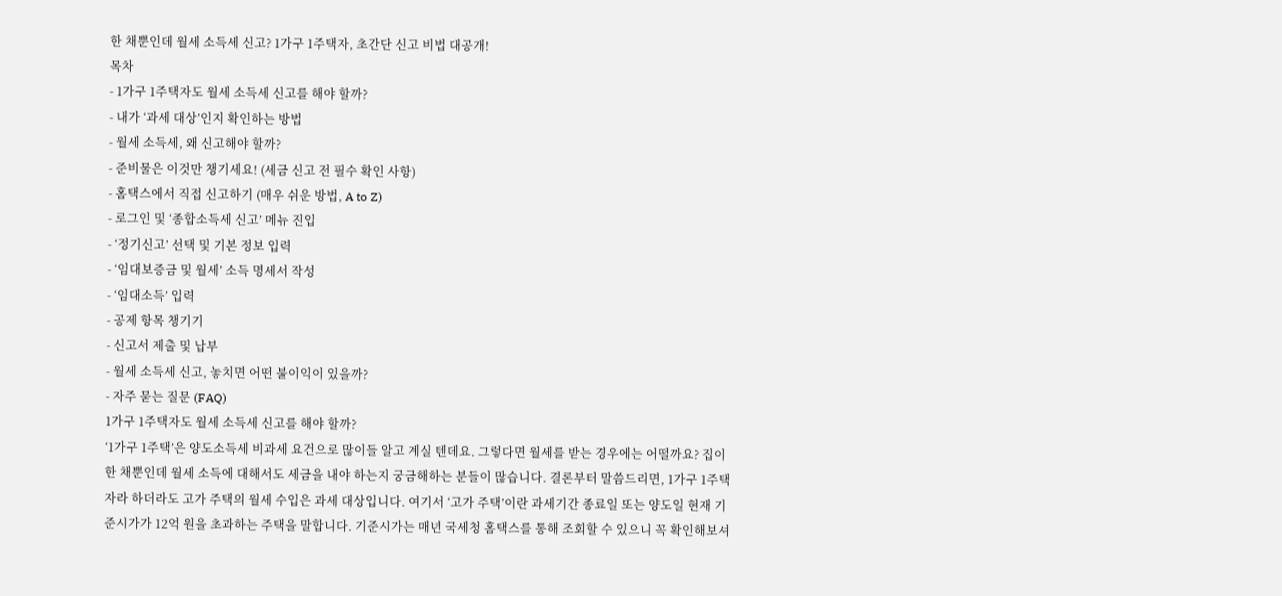한 채뿐인데 월세 소득세 신고? 1가구 1주택자, 초간단 신고 비법 대공개!
목차
- 1가구 1주택자도 월세 소득세 신고를 해야 할까?
- 내가 ‘과세 대상’인지 확인하는 방법
- 월세 소득세, 왜 신고해야 할까?
- 준비물은 이것만 챙기세요! (세금 신고 전 필수 확인 사항)
- 홈택스에서 직접 신고하기 (매우 쉬운 방법, A to Z)
- 로그인 및 ‘종합소득세 신고’ 메뉴 진입
- ‘정기신고’ 선택 및 기본 정보 입력
- ‘임대보증금 및 월세’ 소득 명세서 작성
- ‘임대소득’ 입력
- 공제 항목 챙기기
- 신고서 제출 및 납부
- 월세 소득세 신고, 놓치면 어떤 불이익이 있을까?
- 자주 묻는 질문 (FAQ)
1가구 1주택자도 월세 소득세 신고를 해야 할까?
‘1가구 1주택’은 양도소득세 비과세 요건으로 많이들 알고 계실 텐데요. 그렇다면 월세를 받는 경우에는 어떨까요? 집이 한 채뿐인데 월세 소득에 대해서도 세금을 내야 하는지 궁금해하는 분들이 많습니다. 결론부터 말씀드리면, 1가구 1주택자라 하더라도 고가 주택의 월세 수입은 과세 대상입니다. 여기서 ‘고가 주택’이란 과세기간 종료일 또는 양도일 현재 기준시가가 12억 원을 초과하는 주택을 말합니다. 기준시가는 매년 국세청 홈택스를 통해 조회할 수 있으니 꼭 확인해보셔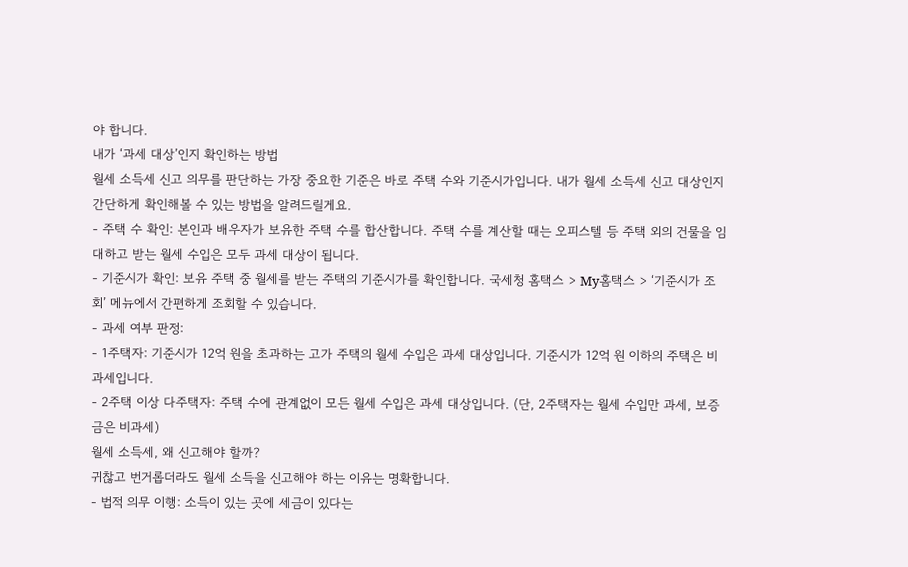야 합니다.
내가 ‘과세 대상’인지 확인하는 방법
월세 소득세 신고 의무를 판단하는 가장 중요한 기준은 바로 주택 수와 기준시가입니다. 내가 월세 소득세 신고 대상인지 간단하게 확인해볼 수 있는 방법을 알려드릴게요.
- 주택 수 확인: 본인과 배우자가 보유한 주택 수를 합산합니다. 주택 수를 계산할 때는 오피스텔 등 주택 외의 건물을 임대하고 받는 월세 수입은 모두 과세 대상이 됩니다.
- 기준시가 확인: 보유 주택 중 월세를 받는 주택의 기준시가를 확인합니다. 국세청 홈택스 > My홈택스 > ‘기준시가 조회’ 메뉴에서 간편하게 조회할 수 있습니다.
- 과세 여부 판정:
- 1주택자: 기준시가 12억 원을 초과하는 고가 주택의 월세 수입은 과세 대상입니다. 기준시가 12억 원 이하의 주택은 비과세입니다.
- 2주택 이상 다주택자: 주택 수에 관계없이 모든 월세 수입은 과세 대상입니다. (단, 2주택자는 월세 수입만 과세, 보증금은 비과세)
월세 소득세, 왜 신고해야 할까?
귀찮고 번거롭더라도 월세 소득을 신고해야 하는 이유는 명확합니다.
- 법적 의무 이행: 소득이 있는 곳에 세금이 있다는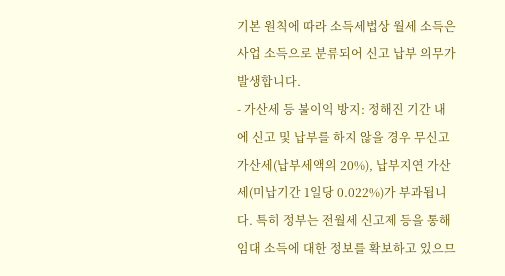기본 원칙에 따라 소득세법상 월세 소득은 사업 소득으로 분류되어 신고 납부 의무가 발생합니다.
- 가산세 등 불이익 방지: 정해진 기간 내에 신고 및 납부를 하지 않을 경우 무신고 가산세(납부세액의 20%), 납부지연 가산세(미납기간 1일당 0.022%)가 부과됩니다. 특히 정부는 전월세 신고제 등을 통해 임대 소득에 대한 정보를 확보하고 있으므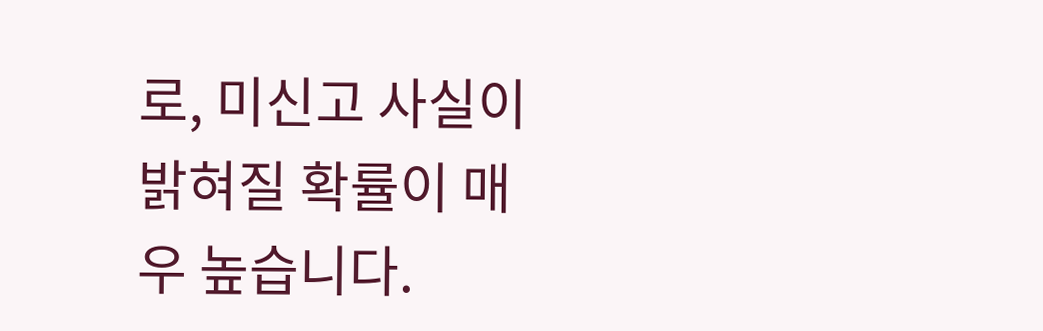로, 미신고 사실이 밝혀질 확률이 매우 높습니다.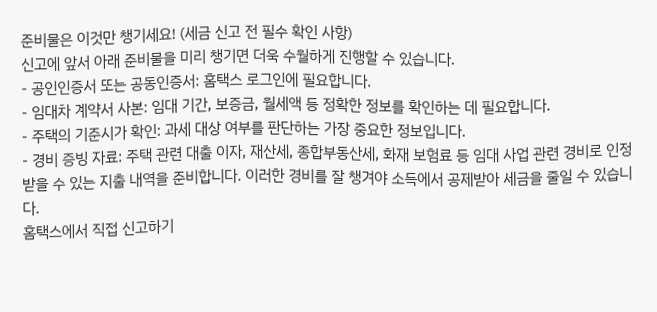준비물은 이것만 챙기세요! (세금 신고 전 필수 확인 사항)
신고에 앞서 아래 준비물을 미리 챙기면 더욱 수월하게 진행할 수 있습니다.
- 공인인증서 또는 공동인증서: 홈택스 로그인에 필요합니다.
- 임대차 계약서 사본: 임대 기간, 보증금, 월세액 등 정확한 정보를 확인하는 데 필요합니다.
- 주택의 기준시가 확인: 과세 대상 여부를 판단하는 가장 중요한 정보입니다.
- 경비 증빙 자료: 주택 관련 대출 이자, 재산세, 종합부동산세, 화재 보험료 등 임대 사업 관련 경비로 인정받을 수 있는 지출 내역을 준비합니다. 이러한 경비를 잘 챙겨야 소득에서 공제받아 세금을 줄일 수 있습니다.
홈택스에서 직접 신고하기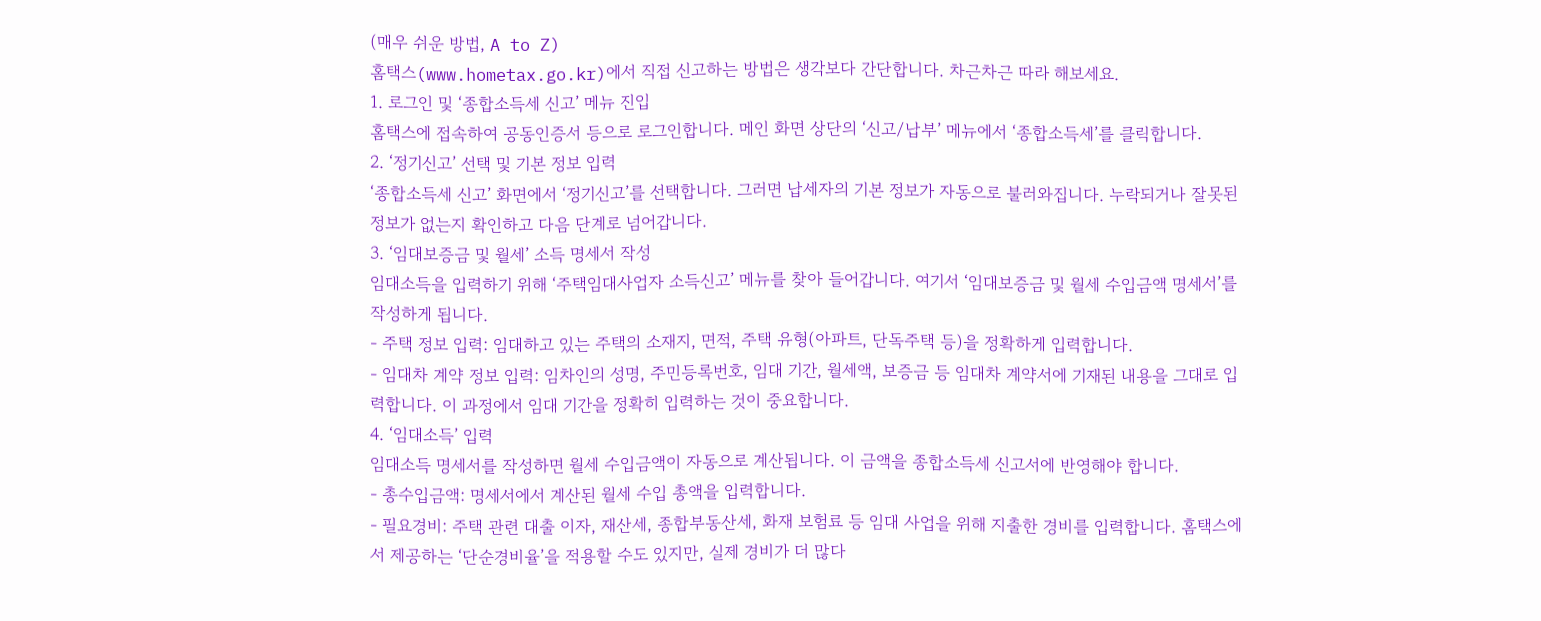(매우 쉬운 방법, A to Z)
홈택스(www.hometax.go.kr)에서 직접 신고하는 방법은 생각보다 간단합니다. 차근차근 따라 해보세요.
1. 로그인 및 ‘종합소득세 신고’ 메뉴 진입
홈택스에 접속하여 공동인증서 등으로 로그인합니다. 메인 화면 상단의 ‘신고/납부’ 메뉴에서 ‘종합소득세’를 클릭합니다.
2. ‘정기신고’ 선택 및 기본 정보 입력
‘종합소득세 신고’ 화면에서 ‘정기신고’를 선택합니다. 그러면 납세자의 기본 정보가 자동으로 불러와집니다. 누락되거나 잘못된 정보가 없는지 확인하고 다음 단계로 넘어갑니다.
3. ‘임대보증금 및 월세’ 소득 명세서 작성
임대소득을 입력하기 위해 ‘주택임대사업자 소득신고’ 메뉴를 찾아 들어갑니다. 여기서 ‘임대보증금 및 월세 수입금액 명세서’를 작성하게 됩니다.
- 주택 정보 입력: 임대하고 있는 주택의 소재지, 면적, 주택 유형(아파트, 단독주택 등)을 정확하게 입력합니다.
- 임대차 계약 정보 입력: 임차인의 성명, 주민등록번호, 임대 기간, 월세액, 보증금 등 임대차 계약서에 기재된 내용을 그대로 입력합니다. 이 과정에서 임대 기간을 정확히 입력하는 것이 중요합니다.
4. ‘임대소득’ 입력
임대소득 명세서를 작성하면 월세 수입금액이 자동으로 계산됩니다. 이 금액을 종합소득세 신고서에 반영해야 합니다.
- 총수입금액: 명세서에서 계산된 월세 수입 총액을 입력합니다.
- 필요경비: 주택 관련 대출 이자, 재산세, 종합부동산세, 화재 보험료 등 임대 사업을 위해 지출한 경비를 입력합니다. 홈택스에서 제공하는 ‘단순경비율’을 적용할 수도 있지만, 실제 경비가 더 많다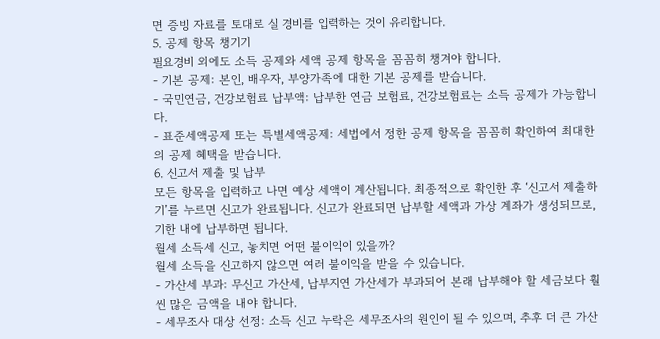면 증빙 자료를 토대로 실 경비를 입력하는 것이 유리합니다.
5. 공제 항목 챙기기
필요경비 외에도 소득 공제와 세액 공제 항목을 꼼꼼히 챙겨야 합니다.
- 기본 공제: 본인, 배우자, 부양가족에 대한 기본 공제를 받습니다.
- 국민연금, 건강보험료 납부액: 납부한 연금 보험료, 건강보험료는 소득 공제가 가능합니다.
- 표준세액공제 또는 특별세액공제: 세법에서 정한 공제 항목을 꼼꼼히 확인하여 최대한의 공제 혜택을 받습니다.
6. 신고서 제출 및 납부
모든 항목을 입력하고 나면 예상 세액이 계산됩니다. 최종적으로 확인한 후 ‘신고서 제출하기’를 누르면 신고가 완료됩니다. 신고가 완료되면 납부할 세액과 가상 계좌가 생성되므로, 기한 내에 납부하면 됩니다.
월세 소득세 신고, 놓치면 어떤 불이익이 있을까?
월세 소득을 신고하지 않으면 여러 불이익을 받을 수 있습니다.
- 가산세 부과: 무신고 가산세, 납부지연 가산세가 부과되어 본래 납부해야 할 세금보다 훨씬 많은 금액을 내야 합니다.
- 세무조사 대상 선정: 소득 신고 누락은 세무조사의 원인이 될 수 있으며, 추후 더 큰 가산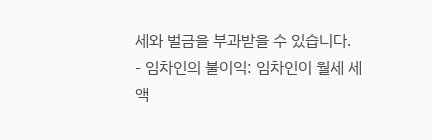세와 벌금을 부과받을 수 있습니다.
- 임차인의 불이익: 임차인이 월세 세액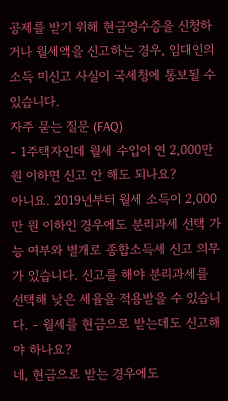공제를 받기 위해 현금영수증을 신청하거나 월세액을 신고하는 경우, 임대인의 소득 미신고 사실이 국세청에 통보될 수 있습니다.
자주 묻는 질문 (FAQ)
- 1주택자인데 월세 수입이 연 2,000만 원 이하면 신고 안 해도 되나요?
아니요. 2019년부터 월세 소득이 2,000만 원 이하인 경우에도 분리과세 선택 가능 여부와 별개로 종합소득세 신고 의무가 있습니다. 신고를 해야 분리과세를 선택해 낮은 세율을 적용받을 수 있습니다. - 월세를 현금으로 받는데도 신고해야 하나요?
네, 현금으로 받는 경우에도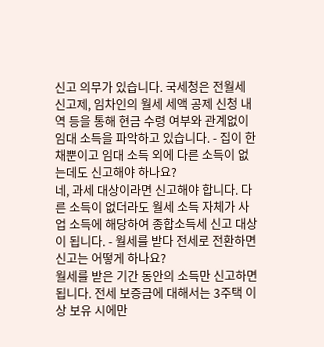신고 의무가 있습니다. 국세청은 전월세 신고제, 임차인의 월세 세액 공제 신청 내역 등을 통해 현금 수령 여부와 관계없이 임대 소득을 파악하고 있습니다. - 집이 한 채뿐이고 임대 소득 외에 다른 소득이 없는데도 신고해야 하나요?
네, 과세 대상이라면 신고해야 합니다. 다른 소득이 없더라도 월세 소득 자체가 사업 소득에 해당하여 종합소득세 신고 대상이 됩니다. - 월세를 받다 전세로 전환하면 신고는 어떻게 하나요?
월세를 받은 기간 동안의 소득만 신고하면 됩니다. 전세 보증금에 대해서는 3주택 이상 보유 시에만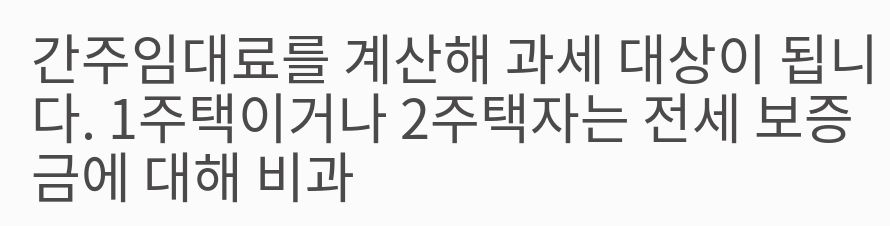간주임대료를 계산해 과세 대상이 됩니다. 1주택이거나 2주택자는 전세 보증금에 대해 비과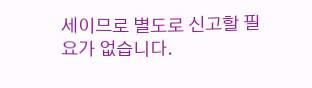세이므로 별도로 신고할 필요가 없습니다.